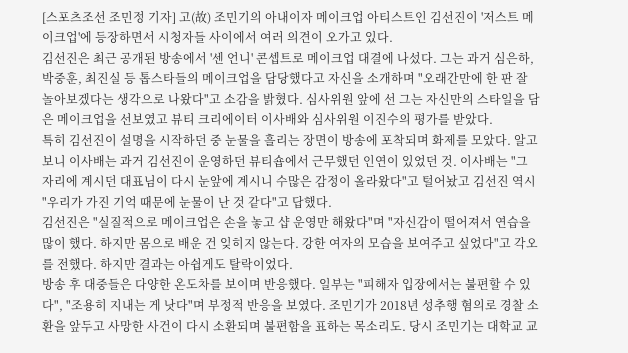[스포츠조선 조민정 기자] 고(故) 조민기의 아내이자 메이크업 아티스트인 김선진이 '저스트 메이크업'에 등장하면서 시청자들 사이에서 여러 의견이 오가고 있다.
김선진은 최근 공개된 방송에서 '센 언니' 콘셉트로 메이크업 대결에 나섰다. 그는 과거 심은하, 박중훈, 최진실 등 톱스타들의 메이크업을 담당했다고 자신을 소개하며 "오래간만에 한 판 잘 놀아보겠다는 생각으로 나왔다"고 소감을 밝혔다. 심사위원 앞에 선 그는 자신만의 스타일을 담은 메이크업을 선보였고 뷰티 크리에이터 이사배와 심사위원 이진수의 평가를 받았다.
특히 김선진이 설명을 시작하던 중 눈물을 흘리는 장면이 방송에 포착되며 화제를 모았다. 알고 보니 이사배는 과거 김선진이 운영하던 뷰티숍에서 근무했던 인연이 있었던 것. 이사배는 "그 자리에 계시던 대표님이 다시 눈앞에 계시니 수많은 감정이 올라왔다"고 털어놨고 김선진 역시 "우리가 가진 기억 때문에 눈물이 난 것 같다"고 답했다.
김선진은 "실질적으로 메이크업은 손을 놓고 샵 운영만 해왔다"며 "자신감이 떨어져서 연습을 많이 했다. 하지만 몸으로 배운 건 잊히지 않는다. 강한 여자의 모습을 보여주고 싶었다"고 각오를 전했다. 하지만 결과는 아쉽게도 탈락이었다.
방송 후 대중들은 다양한 온도차를 보이며 반응했다. 일부는 "피해자 입장에서는 불편할 수 있다", "조용히 지내는 게 낫다"며 부정적 반응을 보였다. 조민기가 2018년 성추행 혐의로 경찰 소환을 앞두고 사망한 사건이 다시 소환되며 불편함을 표하는 목소리도. 당시 조민기는 대학교 교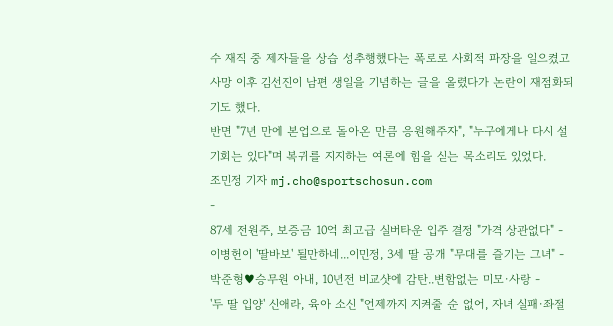수 재직 중 제자들을 상습 성추행했다는 폭로로 사회적 파장을 일으켰고 사망 이후 김선진이 남편 생일을 기념하는 글을 올렸다가 논란이 재점화되기도 했다.
반면 "7년 만에 본업으로 돌아온 만큼 응원해주자", "누구에게나 다시 설 기회는 있다"며 복귀를 지지하는 여론에 힘을 싣는 목소리도 있었다.
조민정 기자 mj.cho@sportschosun.com
-
87세 전원주, 보증금 10억 최고급 실버타운 입주 결정 "가격 상관없다" -
이병헌이 '딸바보' 될만하네...이민정, 3세 딸 공개 "무대를 즐기는 그녀" -
박준형♥승무원 아내, 10년전 비교샷에 감탄..변함없는 미모·사랑 -
'두 딸 입양' 신애라, 육아 소신 "언제까지 지켜줄 순 없어, 자녀 실패·좌절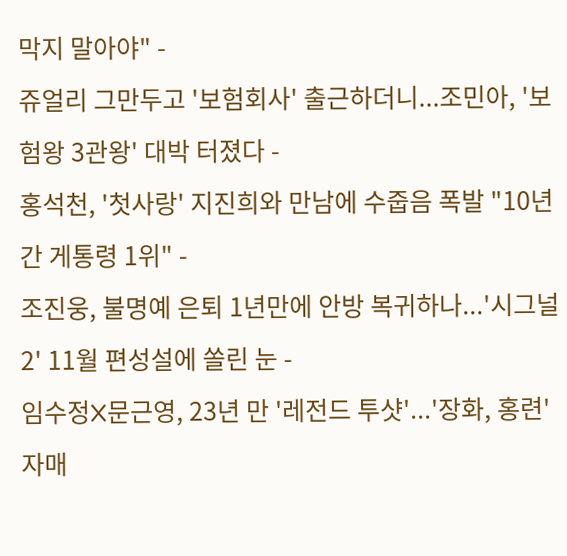막지 말아야" -
쥬얼리 그만두고 '보험회사' 출근하더니...조민아, '보험왕 3관왕' 대박 터졌다 -
홍석천, '첫사랑' 지진희와 만남에 수줍음 폭발 "10년간 게통령 1위" -
조진웅, 불명예 은퇴 1년만에 안방 복귀하나...'시그널2' 11월 편성설에 쏠린 눈 -
임수정X문근영, 23년 만 '레전드 투샷'...'장화, 홍련' 자매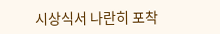시상식서 나란히 포착